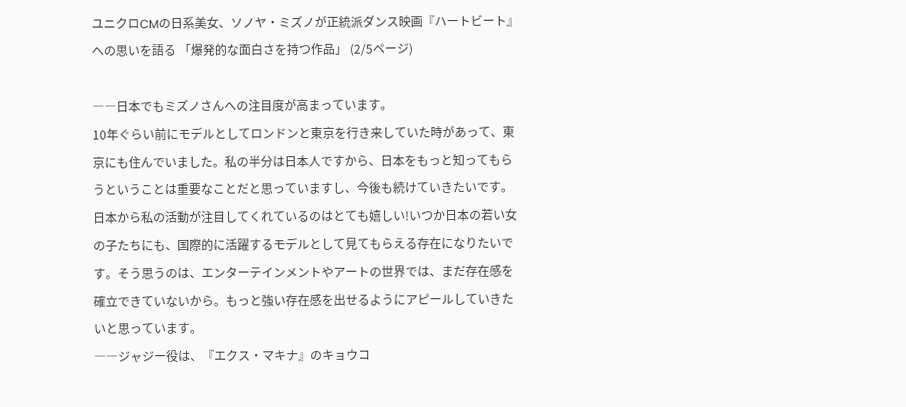ユニクロCMの日系美女、ソノヤ・ミズノが正統派ダンス映画『ハートビート』への思いを語る 「爆発的な面白さを持つ作品」 (2/5ページ)

――日本でもミズノさんへの注目度が高まっています。
10年ぐらい前にモデルとしてロンドンと東京を行き来していた時があって、東京にも住んでいました。私の半分は日本人ですから、日本をもっと知ってもらうということは重要なことだと思っていますし、今後も続けていきたいです。
日本から私の活動が注目してくれているのはとても嬉しい!いつか日本の若い女の子たちにも、国際的に活躍するモデルとして見てもらえる存在になりたいです。そう思うのは、エンターテインメントやアートの世界では、まだ存在感を確立できていないから。もっと強い存在感を出せるようにアピールしていきたいと思っています。
――ジャジー役は、『エクス・マキナ』のキョウコ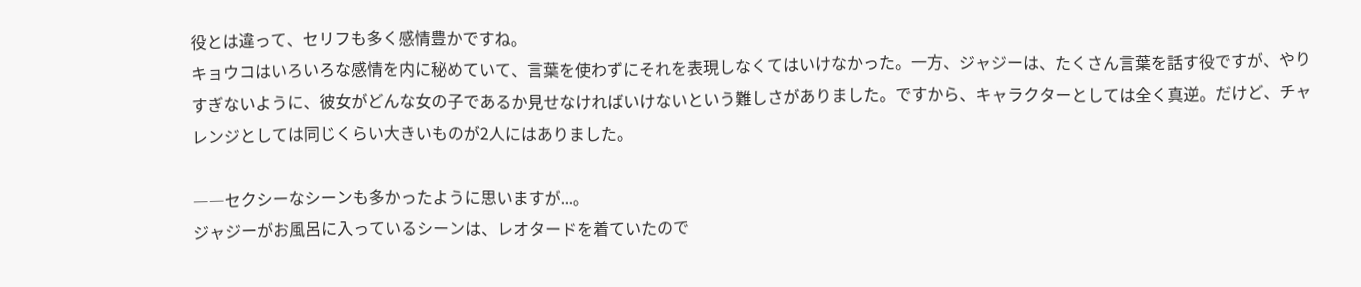役とは違って、セリフも多く感情豊かですね。
キョウコはいろいろな感情を内に秘めていて、言葉を使わずにそれを表現しなくてはいけなかった。一方、ジャジーは、たくさん言葉を話す役ですが、やりすぎないように、彼女がどんな女の子であるか見せなければいけないという難しさがありました。ですから、キャラクターとしては全く真逆。だけど、チャレンジとしては同じくらい大きいものが2人にはありました。

――セクシーなシーンも多かったように思いますが...。
ジャジーがお風呂に入っているシーンは、レオタードを着ていたので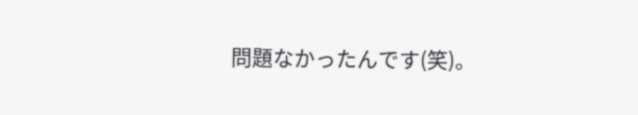問題なかったんです(笑)。